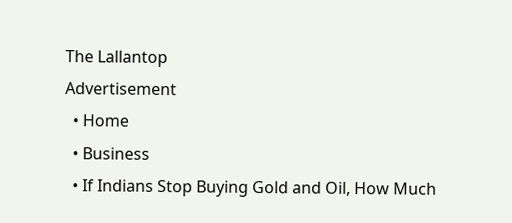The Lallantop
Advertisement
  • Home
  • Business
  • If Indians Stop Buying Gold and Oil, How Much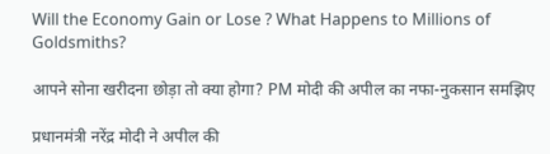Will the Economy Gain or Lose ? What Happens to Millions of Goldsmiths?

आपने सोना खरीदना छोड़ा तो क्या होगा? PM मोदी की अपील का नफा-नुकसान समझिए

प्रधानमंत्री नरेंद्र मोदी ने अपील की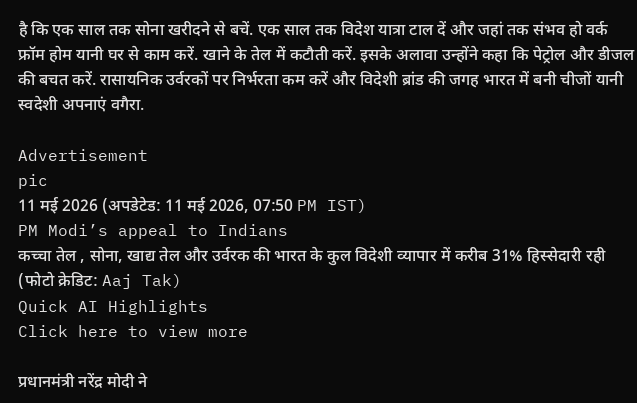है कि एक साल तक सोना खरीदने से बचें. एक साल तक विदेश यात्रा टाल दें और जहां तक संभव हो वर्क फ्रॉम होम यानी घर से काम करें. खाने के तेल में कटौती करें. इसके अलावा उन्होंने कहा कि पेट्रोल और डीजल की बचत करें. रासायनिक उर्वरकों पर निर्भरता कम करें और विदेशी ब्रांड की जगह भारत में बनी चीजों यानी स्वदेशी अपनाएं वगैरा.

Advertisement
pic
11 मई 2026 (अपडेटेड: 11 मई 2026, 07:50 PM IST)
PM Modi’s appeal to Indians
कच्चा तेल , सोना, खाद्य तेल और उर्वरक की भारत के कुल विदेशी व्यापार में करीब 31% हिस्सेदारी रही (फोटो क्रेडिट: Aaj Tak)
Quick AI Highlights
Click here to view more

प्रधानमंत्री नरेंद्र मोदी ने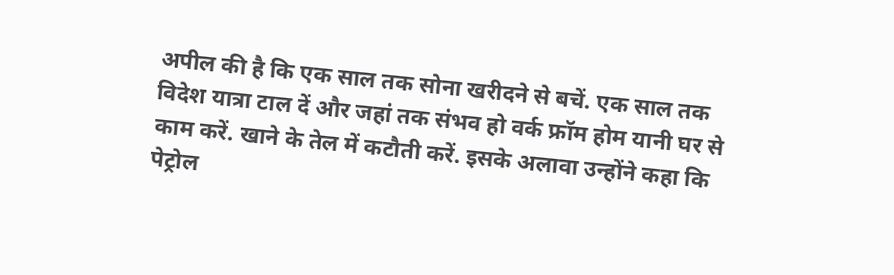अपील की है कि एक साल तक सोना खरीदने से बचें. एक साल तक विदेश यात्रा टाल दें और जहां तक संभव हो वर्क फ्रॉम होम यानी घर से काम करें. खाने के तेल में कटौती करें. इसके अलावा उन्होंने कहा कि पेट्रोल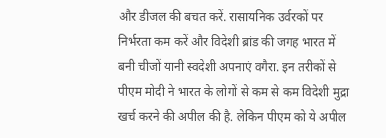और डीजल की बचत करें. रासायनिक उर्वरकों पर निर्भरता कम करें और विदेशी ब्रांड की जगह भारत में बनी चीजों यानी स्वदेशी अपनाएं वगैरा. इन तरीकों से पीएम मोदी ने भारत के लोगों से कम से कम विदेशी मुद्रा खर्च करने की अपील की है. लेकिन पीएम को ये अपील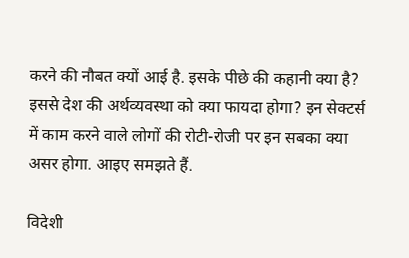करने की नौबत क्यों आई है. इसके पीछे की कहानी क्या है? इससे देश की अर्थव्यवस्था को क्या फायदा होगा? इन सेक्टर्स में काम करने वाले लोगों की रोटी-रोजी पर इन सबका क्या असर होगा. आइए समझते हैं.

विदेशी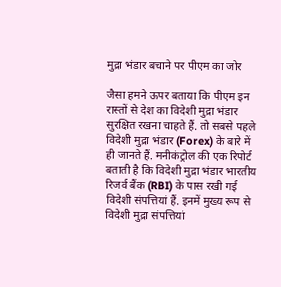मुद्रा भंडार बचाने पर पीएम का जोर

जैसा हमने ऊपर बताया कि पीएम इन रास्तों से देश का विदेशी मुद्रा भंडार सुरक्षित रखना चाहते हैं. तो सबसे पहले विदेशी मुद्रा भंडार (Forex) के बारे में ही जानते हैं. मनीकंट्रोल की एक रिपोर्ट बताती है कि विदेशी मुद्रा भंडार भारतीय रिजर्व बैंक (RBI) के पास रखी गई विदेशी संपत्तियां हैं. इनमें मुख्य रूप से विदेशी मुद्रा संपत्तियां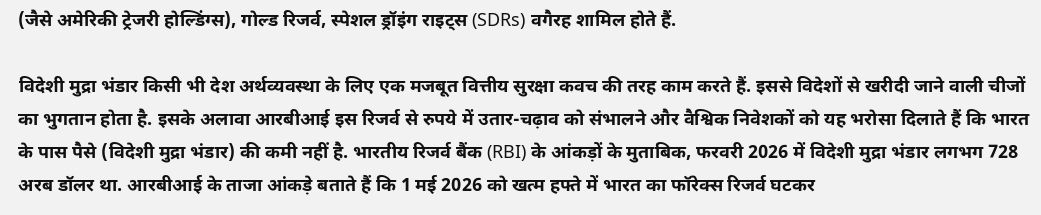(जैसे अमेरिकी ट्रेजरी होल्डिंग्स), गोल्ड रिजर्व, स्पेशल ड्रॉइंग राइट्स (SDRs) वगैरह शामिल होते हैं.

विदेशी मुद्रा भंडार किसी भी देश अर्थव्यवस्था के लिए एक मजबूत वित्तीय सुरक्षा कवच की तरह काम करते हैं. इससे विदेशों से खरीदी जाने वाली चीजों का भुगतान होता है. इसके अलावा आरबीआई इस रिजर्व से रुपये में उतार-चढ़ाव को संभालने और वैश्विक निवेशकों को यह भरोसा दिलाते हैं कि भारत के पास पैसे (विदेशी मुद्रा भंडार) की कमी नहीं है. भारतीय रिजर्व बैंक (RBI) के आंकड़ों के मुताबिक, फरवरी 2026 में विदेशी मुद्रा भंडार लगभग 728 अरब डॉलर था. आरबीआई के ताजा आंकड़े बताते हैं कि 1 मई 2026 को खत्म हफ्ते में भारत का फॉरेक्स रिजर्व घटकर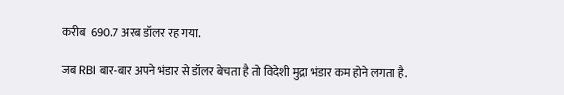करीब  690.7 अरब डॉलर रह गया.

जब RBI बार-बार अपने भंडार से डॉलर बेचता है तो विदेशी मुद्रा भंडार कम होने लगता है.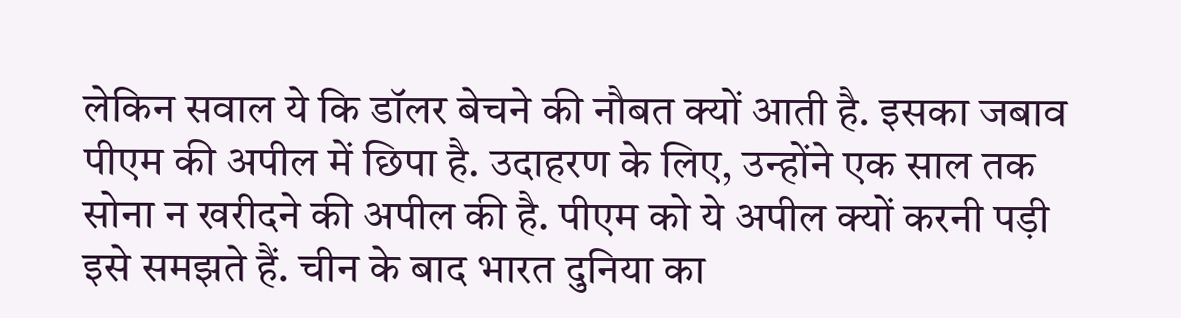लेकिन सवाल ये कि डॉलर बेचने की नौबत क्यों आती है. इसका जबाव पीएम की अपील में छिपा है. उदाहरण के लिए, उन्होंने एक साल तक सोना न खरीदने की अपील की है. पीएम को ये अपील क्यों करनी पड़ी इसे समझते हैं. चीन के बाद भारत दुनिया का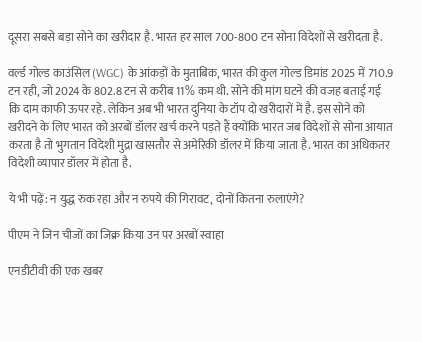दूसरा सबसे बड़ा सोने का खरीदार है. भारत हर साल 700-800 टन सोना विदेशों से खरीदता है.

वर्ल्ड गोल्ड काउंसिल (WGC) के आंकड़ों के मुताबिक, भारत की कुल गोल्ड डिमांड 2025 में 710.9 टन रही, जो 2024 के 802.8 टन से करीब 11% कम थी. सोने की मांग घटने की वजह बताई गई कि दाम काफी ऊपर रहे. लेकिन अब भी भारत दुनिया के टॉप दो खरीदारों में है. इस सोने को खरीदने के लिए भारत को अरबों डॉलर खर्च करने पड़ते हैं क्योंकि भारत जब विदेशों से सोना आयात करता है तो भुगतान विदेशी मुद्रा खासतौर से अमेरिकी डॉलर में किया जाता है. भारत का अधिकतर विदेशी व्यापार डॉलर में होता है.

ये भी पढ़ें: न युद्ध रुक रहा और न रुपये की गिरावट, दोनों कितना रुलाएंगे?

पीएम ने जिन चीजों का जिक्र किया उन पर अरबों स्वाहा

एनडीटीवी की एक खबर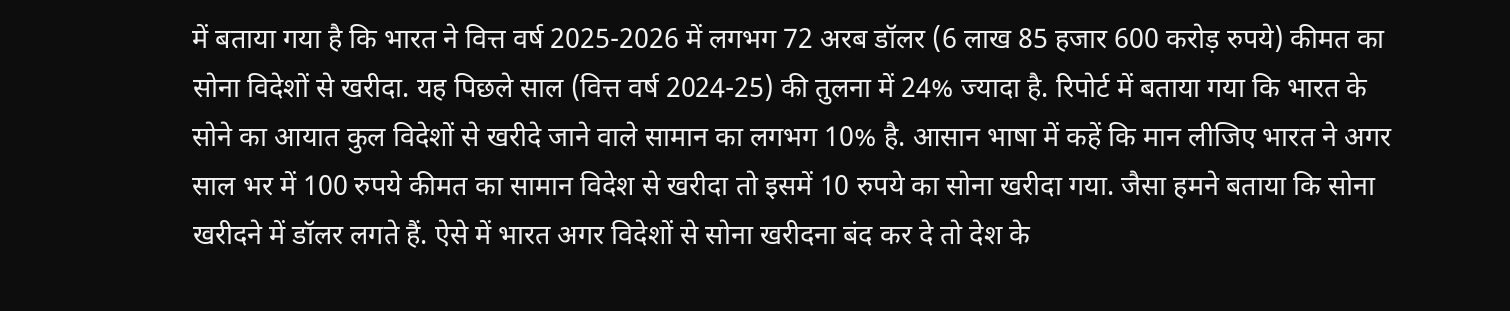में बताया गया है कि भारत ने वित्त वर्ष 2025-2026 में लगभग 72 अरब डॉलर (6 लाख 85 हजार 600 करोड़ रुपये) कीमत का सोना विदेशों से खरीदा. यह पिछले साल (वित्त वर्ष 2024-25) की तुलना में 24% ज्यादा है. रिपोर्ट में बताया गया कि भारत के सोने का आयात कुल विदेशों से खरीदे जाने वाले सामान का लगभग 10% है. आसान भाषा में कहें कि मान लीजिए भारत ने अगर साल भर में 100 रुपये कीमत का सामान विदेश से खरीदा तो इसमें 10 रुपये का सोना खरीदा गया. जैसा हमने बताया कि सोना खरीदने में डॉलर लगते हैं. ऐसे में भारत अगर विदेशों से सोना खरीदना बंद कर दे तो देश के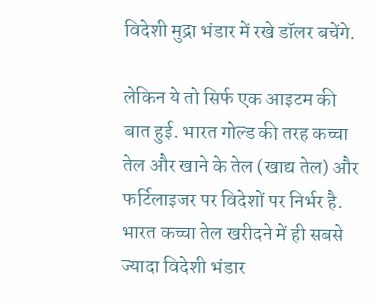विदेशी मुद्रा भंडार में रखे डॉलर बचेंगे.

लेकिन ये तो सिर्फ एक आइटम की बात हुई. भारत गोल्ड की तरह कच्चा तेल और खाने के तेल (खाद्य तेल) और फर्टिलाइजर पर विदेशों पर निर्भर है. भारत कच्चा तेल खरीदने में ही सबसे ज्यादा विदेशी भंडार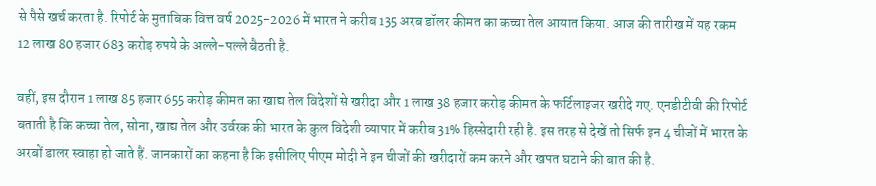से पैसे खर्च करता है. रिपोर्ट के मुताबिक वित्त वर्ष 2025-2026 में भारत ने करीब 135 अरब डॉलर कीमत का कच्चा तेल आयात किया. आज की तारीख में यह रकम 12 लाख 80 हजार 683 करोड़ रुपये के अल्ले-पल्ले बैठती है.

वहीं, इस दौरान 1 लाख 85 हजार 655 करोड़ कीमत का खाद्य तेल विदेशों से खरीदा और 1 लाख 38 हजार करोड़ कीमत के फर्टिलाइजर खरीदे गए. एनडीटीवी की रिपोर्ट बताती है कि कच्चा तेल, सोना, खाद्य तेल और उर्वरक की भारत के कुल विदेशी व्यापार में करीब 31% हिस्सेदारी रही है. इस तरह से देखें तो सिर्फ इन 4 चीजों में भारत के अरबों डालर स्वाहा हो जाते हैं. जानकारों का कहना है कि इसीलिए पीएम मोदी ने इन चीजों की खरीदारों कम करने और खपत घटाने की बात की है.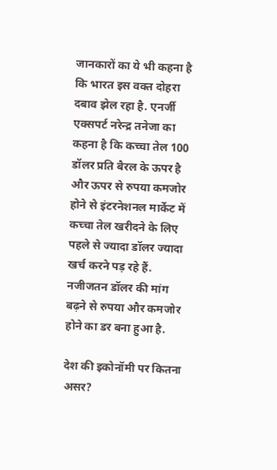जानकारों का ये भी कहना है कि भारत इस वक्त दोहरा दबाव झेल रहा है. एनर्जी एक्सपर्ट नरेन्द्र तनेजा का कहना है कि कच्चा तेल 100 डॉलर प्रति बैरल के ऊपर है और ऊपर से रुपया कमजोर होने से इंटरनेशनल मार्केट में कच्चा तेल खरीदने के लिए पहले से ज्यादा डॉलर ज्यादा खर्च करने पड़ रहे हैं. नजीजतन डॉलर की मांग बढ़ने से रुपया और कमजोर होने का डर बना हुआ है.

देश की इकोनॉमी पर कितना असर?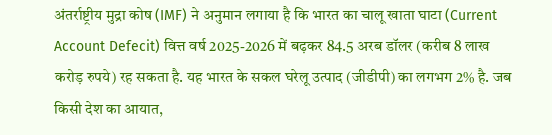अंतर्राष्ट्रीय मुद्रा कोष (IMF) ने अनुमान लगाया है कि भारत का चालू खाता घाटा (Current Account Defecit) वित्त वर्ष 2025-2026 में बढ़कर 84.5 अरब डॉलर (करीब 8 लाख करोड़ रुपये) रह सकता है. यह भारत के सकल घरेलू उत्पाद (जीडीपी) का लगभग 2% है. जब किसी देश का आयात,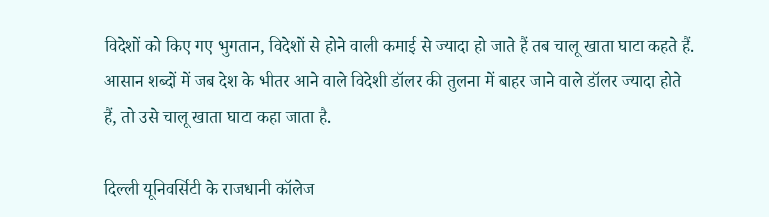विदेशों को किए गए भुगतान, विदेशों से होने वाली कमाई से ज्यादा हो जाते हैं तब चालू खाता घाटा कहते हैं. आसान शब्दों में जब देश के भीतर आने वाले विदेशी डॉलर की तुलना में बाहर जाने वाले डॉलर ज्यादा होते हैं, तो उसे चालू खाता घाटा कहा जाता है.

दिल्ली यूनिवर्सिटी के राजधानी कॉलेज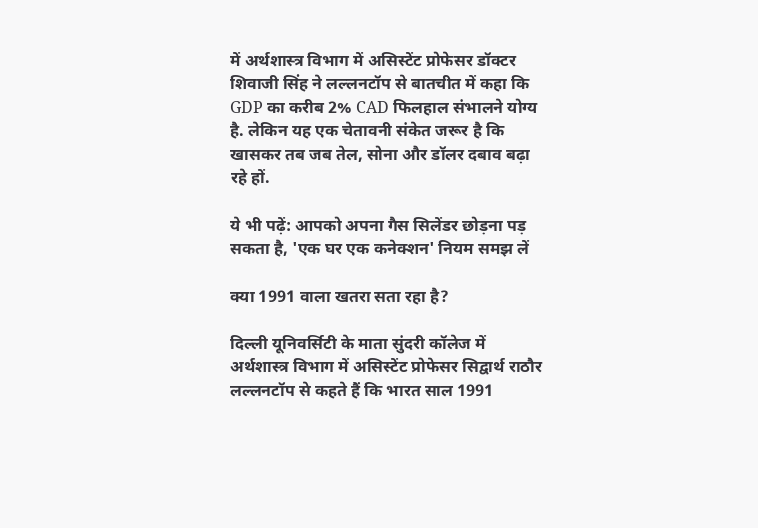में अर्थशास्त्र विभाग में असिस्टेंट प्रोफेसर डॉक्टर शिवाजी सिंह ने लल्लनटॉप से बातचीत में कहा कि GDP का करीब 2% CAD फिलहाल संभालने योग्य है. लेकिन यह एक चेतावनी संकेत जरूर है कि खासकर तब जब तेल, सोना और डॉलर दबाव बढ़ा रहे हों.

ये भी पढ़ें: आपको अपना गैस सिलेंडर छोड़ना पड़ सकता है, 'एक घर एक कनेक्शन' नियम समझ लें

क्या 1991 वाला खतरा सता रहा है?

दिल्ली यूनिवर्सिटी के माता सुंदरी कॉलेज में अर्थशास्त्र विभाग में असिस्टेंट प्रोफेसर सिद्वार्थ राठौर लल्लनटॉप से कहते हैं कि भारत साल 1991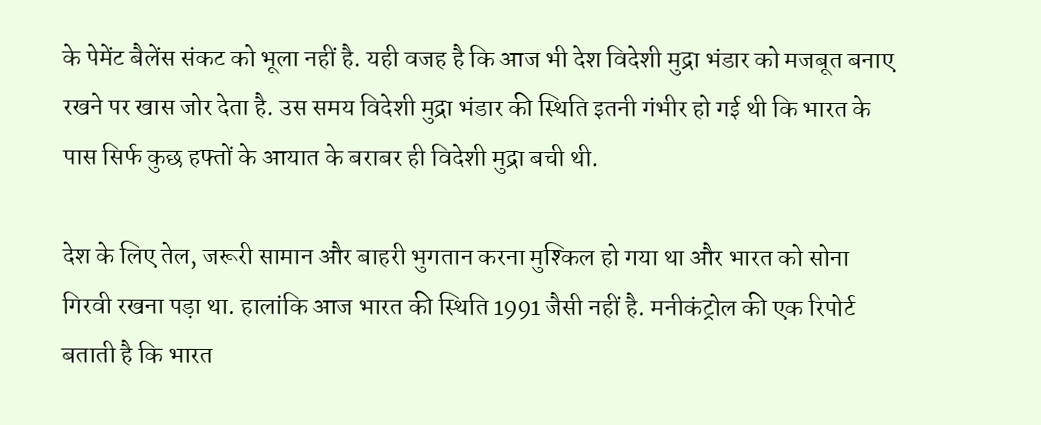के पेमेंट बैलेंस संकट को भूला नहीं है. यही वजह है कि आज भी देश विदेशी मुद्रा भंडार को मजबूत बनाए रखने पर खास जोर देता है. उस समय विदेशी मुद्रा भंडार की स्थिति इतनी गंभीर हो गई थी कि भारत के पास सिर्फ कुछ हफ्तों के आयात के बराबर ही विदेशी मुद्रा बची थी.

देश के लिए तेल, जरूरी सामान और बाहरी भुगतान करना मुश्किल हो गया था और भारत को सोना गिरवी रखना पड़ा था. हालांकि आज भारत की स्थिति 1991 जैसी नहीं है. मनीकंट्रोल की एक रिपोर्ट बताती है कि भारत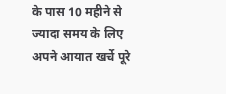के पास 10 महीने से ज्यादा समय के लिए अपने आयात खर्चे पूरे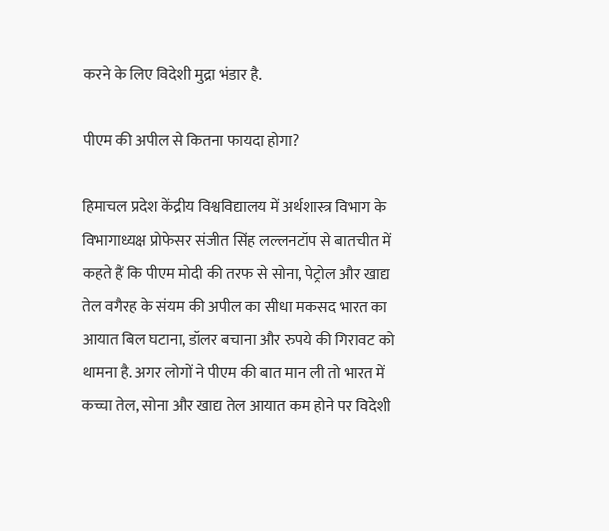करने के लिए विदेशी मुद्रा भंडार है.

पीएम की अपील से कितना फायदा होगा?

हिमाचल प्रदेश केंद्रीय विश्वविद्यालय में अर्थशास्त्र विभाग के विभागाध्यक्ष प्रोफेसर संजीत सिंह लल्लनटॉप से बातचीत में कहते हैं कि पीएम मोदी की तरफ से सोना, पेट्रोल और खाद्य तेल वगैरह के संयम की अपील का सीधा मकसद भारत का आयात बिल घटाना, डॉलर बचाना और रुपये की गिरावट को थामना है. अगर लोगों ने पीएम की बात मान ली तो भारत में कच्चा तेल, सोना और खाद्य तेल आयात कम होने पर विदेशी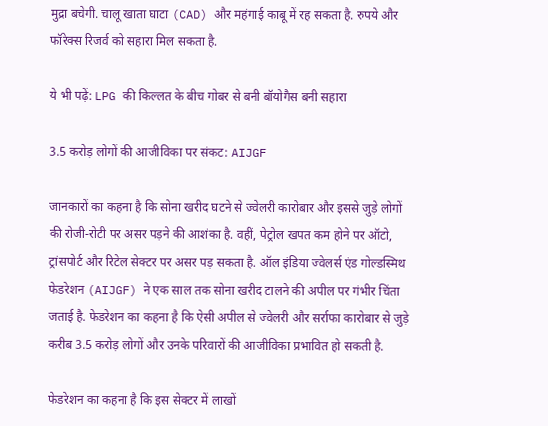मुद्रा बचेगी. चालू खाता घाटा (CAD) और महंगाई काबू में रह सकता है. रुपये और फॉरेक्स रिजर्व को सहारा मिल सकता है.

ये भी पढ़ें: LPG की किल्लत के बीच गोबर से बनी बॉयोगैस बनी सहारा

3.5 करोड़ लोगों की आजीविका पर संकट: AIJGF

जानकारों का कहना है कि सोना खरीद घटने से ज्वेलरी कारोबार और इससे जुड़े लोगों की रोजी-रोटी पर असर पड़ने की आशंका है. वहीं, पेट्रोल खपत कम होने पर ऑटो, ट्रांसपोर्ट और रिटेल सेक्टर पर असर पड़ सकता है. ऑल इंडिया ज्वेलर्स एंड गोल्डस्मिथ फेडरेशन (AIJGF) ने एक साल तक सोना खरीद टालने की अपील पर गंभीर चिंता जताई है. फेडरेशन का कहना है कि ऐसी अपील से ज्वेलरी और सर्राफा कारोबार से जुड़े करीब 3.5 करोड़ लोगों और उनके परिवारों की आजीविका प्रभावित हो सकती है.

फेडरेशन का कहना है कि इस सेक्टर में लाखों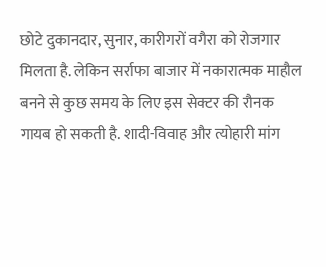छोटे दुकानदार, सुनार, कारीगरों वगैरा को रोजगार मिलता है. लेकिन सर्राफा बाजार में नकारात्मक माहौल बनने से कुछ समय के लिए इस सेक्टर की रौनक गायब हो सकती है. शादी-विवाह और त्योहारी मांग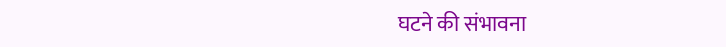घटने की संभावना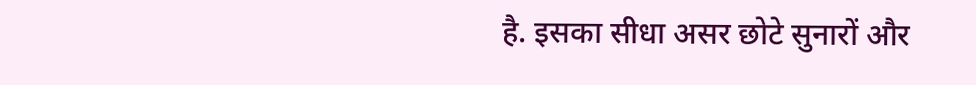है. इसका सीधा असर छोटे सुनारों और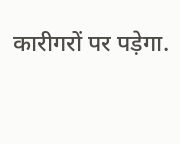कारीगरों पर पड़ेगा.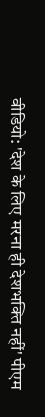वीडियो: 'देश के लिए मरना ही देशभक्ति नहीं' पीएम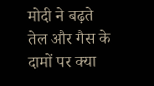मोदी ने बढ़ते तेल और गैस के दामों पर क्या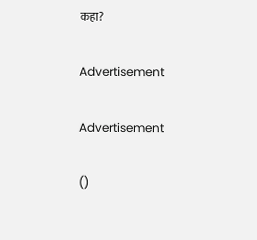कहा?

Advertisement

Advertisement

()